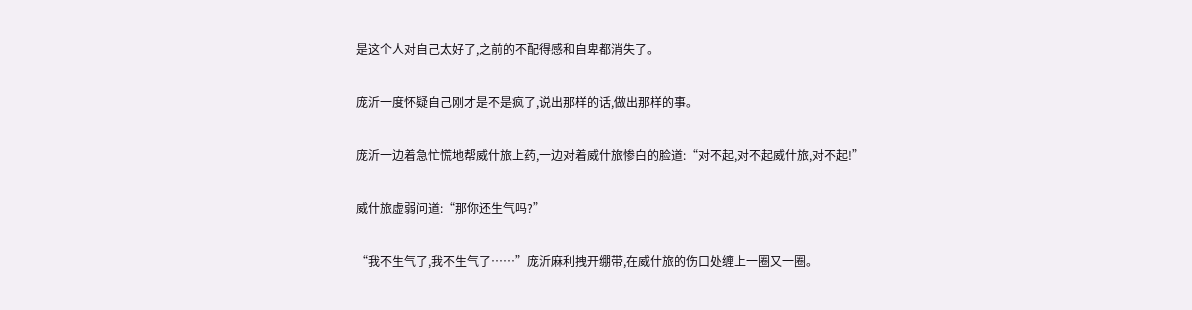是这个人对自己太好了,之前的不配得感和自卑都消失了。

庞沂一度怀疑自己刚才是不是疯了,说出那样的话,做出那样的事。

庞沂一边着急忙慌地帮威什旅上药,一边对着威什旅惨白的脸道:“对不起,对不起威什旅,对不起!”

威什旅虚弱问道:“那你还生气吗?”

“我不生气了,我不生气了……”庞沂麻利拽开绷带,在威什旅的伤口处缠上一圈又一圈。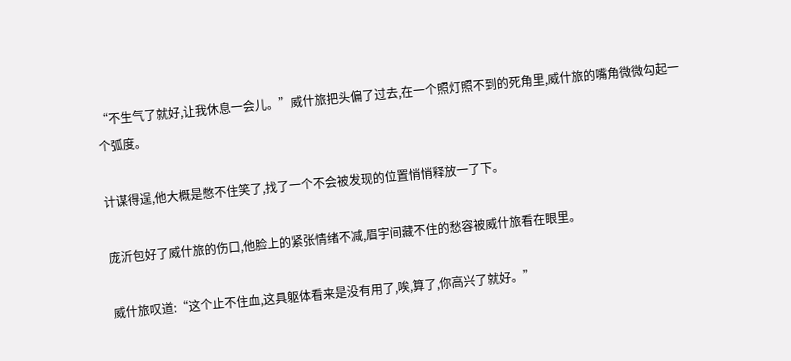“不生气了就好,让我休息一会儿。”威什旅把头偏了过去,在一个照灯照不到的死角里,威什旅的嘴角微微勾起一个弧度。

计谋得逞,他大概是憋不住笑了,找了一个不会被发现的位置悄悄释放一了下。

庞沂包好了威什旅的伤口,他脸上的紧张情绪不减,眉宇间藏不住的愁容被威什旅看在眼里。

威什旅叹道:“这个止不住血,这具躯体看来是没有用了,唉,算了,你高兴了就好。”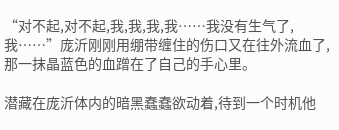“对不起,对不起,我,我,我,我……我没有生气了,我……”庞沂刚刚用绷带缠住的伤口又在往外流血了,那一抹晶蓝色的血蹭在了自己的手心里。

潜藏在庞沂体内的暗黑蠢蠢欲动着,待到一个时机他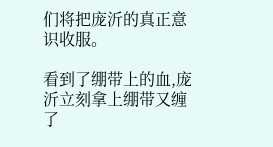们将把庞沂的真正意识收服。

看到了绷带上的血,庞沂立刻拿上绷带又缠了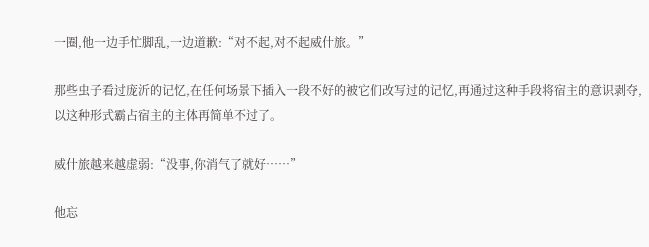一圈,他一边手忙脚乱,一边道歉:“对不起,对不起威什旅。”

那些虫子看过庞沂的记忆,在任何场景下插入一段不好的被它们改写过的记忆,再通过这种手段将宿主的意识剥夺,以这种形式霸占宿主的主体再简单不过了。

威什旅越来越虚弱:“没事,你消气了就好……”

他忘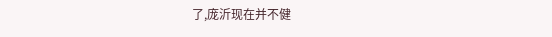了,庞沂现在并不健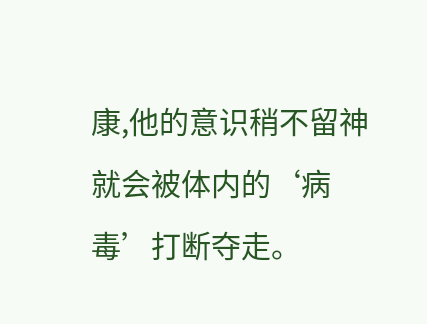康,他的意识稍不留神就会被体内的‘病毒’打断夺走。